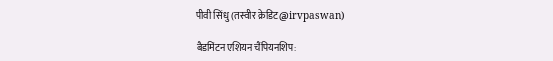पीवी सिंधु (तस्वीर क्रेडिट@irvpaswan)

बैडमिंटन एशियन चैंपियनशिप: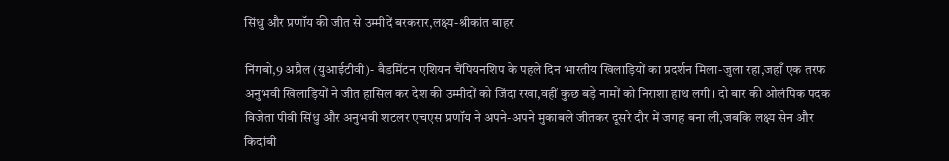सिंधु और प्रणॉय की जीत से उम्मीदें बरकरार,लक्ष्य-श्रीकांत बाहर

निंगबो,9 अप्रैल (युआईटीवी)- बैडमिंटन एशियन चैंपियनशिप के पहले दिन भारतीय खिलाड़ियों का प्रदर्शन मिला-जुला रहा,जहाँ एक तरफ अनुभवी खिलाड़ियों ने जीत हासिल कर देश की उम्मीदों को जिंदा रखा,वहीं कुछ बड़े नामों को निराशा हाथ लगी। दो बार की ओलंपिक पदक विजेता पीवी सिंधु और अनुभवी शटलर एचएस प्रणॉय ने अपने-अपने मुकाबले जीतकर दूसरे दौर में जगह बना ली,जबकि लक्ष्य सेन और किदांबी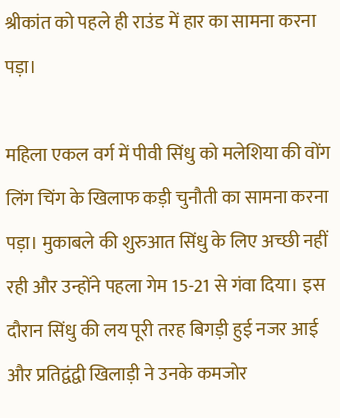श्रीकांत को पहले ही राउंड में हार का सामना करना पड़ा।

महिला एकल वर्ग में पीवी सिंधु को मलेशिया की वोंग लिंग चिंग के खिलाफ कड़ी चुनौती का सामना करना पड़ा। मुकाबले की शुरुआत सिंधु के लिए अच्छी नहीं रही और उन्होंने पहला गेम 15-21 से गंवा दिया। इस दौरान सिंधु की लय पूरी तरह बिगड़ी हुई नजर आई और प्रतिद्वंद्वी खिलाड़ी ने उनके कमजोर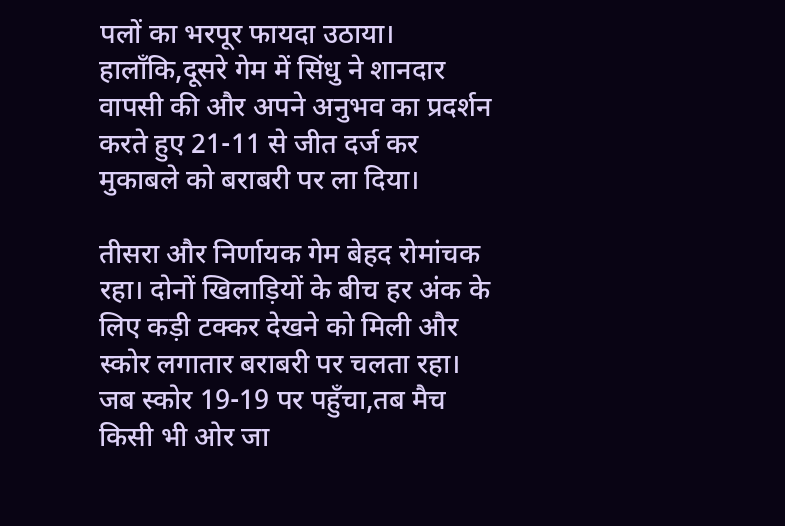पलों का भरपूर फायदा उठाया। हालाँकि,दूसरे गेम में सिंधु ने शानदार वापसी की और अपने अनुभव का प्रदर्शन करते हुए 21-11 से जीत दर्ज कर मुकाबले को बराबरी पर ला दिया।

तीसरा और निर्णायक गेम बेहद रोमांचक रहा। दोनों खिलाड़ियों के बीच हर अंक के लिए कड़ी टक्कर देखने को मिली और स्कोर लगातार बराबरी पर चलता रहा। जब स्कोर 19-19 पर पहुँचा,तब मैच किसी भी ओर जा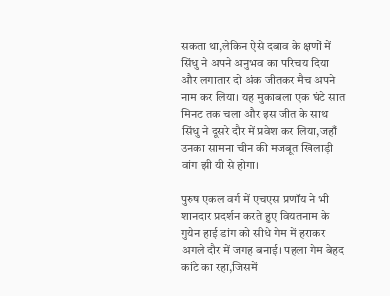सकता था,लेकिन ऐसे दबाव के क्षणों में सिंधु ने अपने अनुभव का परिचय दिया और लगातार दो अंक जीतकर मैच अपने नाम कर लिया। यह मुकाबला एक घंटे सात मिनट तक चला और इस जीत के साथ सिंधु ने दूसरे दौर में प्रवेश कर लिया,जहाँ उनका सामना चीन की मजबूत खिलाड़ी वांग झी यी से होगा।

पुरुष एकल वर्ग में एचएस प्रणॉय ने भी शानदार प्रदर्शन करते हुए वियतनाम के गुयेन हाई डांग को सीधे गेम में हराकर अगले दौर में जगह बनाई। पहला गेम बेहद कांटे का रहा,जिसमें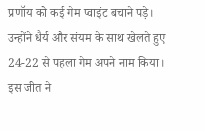प्रणॉय को कई गेम प्वाइंट बचाने पड़े। उन्होंने धैर्य और संयम के साथ खेलते हुए 24-22 से पहला गेम अपने नाम किया। इस जीत ने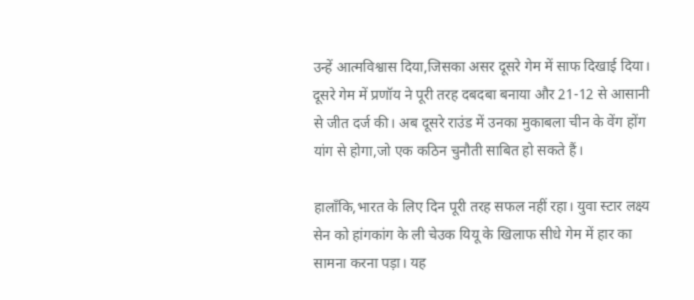उन्हें आत्मविश्वास दिया,जिसका असर दूसरे गेम में साफ दिखाई दिया। दूसरे गेम में प्रणॉय ने पूरी तरह दबदबा बनाया और 21-12 से आसानी से जीत दर्ज की। अब दूसरे राउंड में उनका मुकाबला चीन के वेंग होंग यांग से होगा,जो एक कठिन चुनौती साबित हो सकते हैं।

हालाँकि,भारत के लिए दिन पूरी तरह सफल नहीं रहा। युवा स्टार लक्ष्य सेन को हांगकांग के ली चेउक यियू के खिलाफ सीधे गेम में हार का सामना करना पड़ा। यह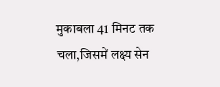मुकाबला 41 मिनट तक चला,जिसमें लक्ष्य सेन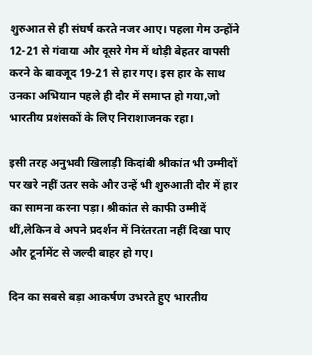शुरुआत से ही संघर्ष करते नजर आए। पहला गेम उन्होंने 12-21 से गंवाया और दूसरे गेम में थोड़ी बेहतर वापसी करने के बावजूद 19-21 से हार गए। इस हार के साथ उनका अभियान पहले ही दौर में समाप्त हो गया,जो भारतीय प्रशंसकों के लिए निराशाजनक रहा।

इसी तरह अनुभवी खिलाड़ी किदांबी श्रीकांत भी उम्मीदों पर खरे नहीं उतर सके और उन्हें भी शुरुआती दौर में हार का सामना करना पड़ा। श्रीकांत से काफी उम्मीदें थीं,लेकिन वे अपने प्रदर्शन में निरंतरता नहीं दिखा पाए और टूर्नामेंट से जल्दी बाहर हो गए।

दिन का सबसे बड़ा आकर्षण उभरते हुए भारतीय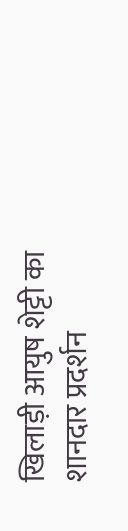खिलाड़ी आयुष शेट्टी का शानदार प्रदर्शन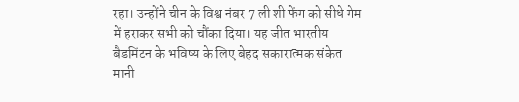रहा। उन्होंने चीन के विश्व नंबर 7 ली शी फेंग को सीधे गेम में हराकर सभी को चौंका दिया। यह जीत भारतीय बैडमिंटन के भविष्य के लिए बेहद सकारात्मक संकेत मानी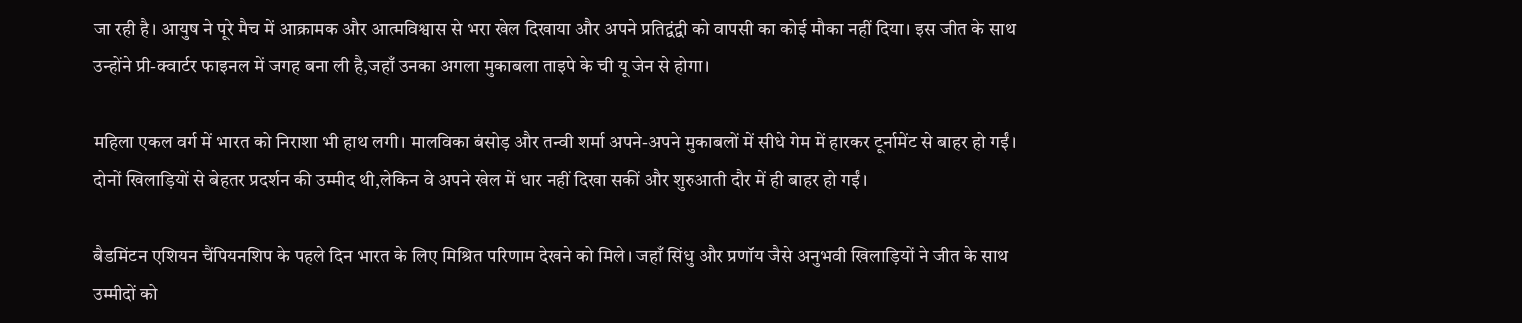जा रही है। आयुष ने पूरे मैच में आक्रामक और आत्मविश्वास से भरा खेल दिखाया और अपने प्रतिद्वंद्वी को वापसी का कोई मौका नहीं दिया। इस जीत के साथ उन्होंने प्री-क्वार्टर फाइनल में जगह बना ली है,जहाँ उनका अगला मुकाबला ताइपे के ची यू जेन से होगा।

महिला एकल वर्ग में भारत को निराशा भी हाथ लगी। मालविका बंसोड़ और तन्वी शर्मा अपने-अपने मुकाबलों में सीधे गेम में हारकर टूर्नामेंट से बाहर हो गईं। दोनों खिलाड़ियों से बेहतर प्रदर्शन की उम्मीद थी,लेकिन वे अपने खेल में धार नहीं दिखा सकीं और शुरुआती दौर में ही बाहर हो गईं।

बैडमिंटन एशियन चैंपियनशिप के पहले दिन भारत के लिए मिश्रित परिणाम देखने को मिले। जहाँ सिंधु और प्रणॉय जैसे अनुभवी खिलाड़ियों ने जीत के साथ उम्मीदों को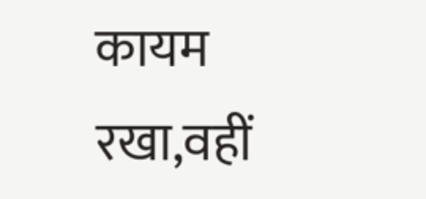कायम रखा,वहीं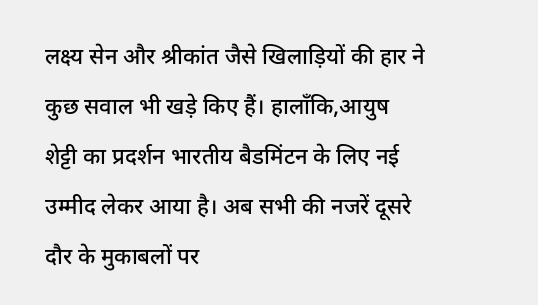लक्ष्य सेन और श्रीकांत जैसे खिलाड़ियों की हार ने कुछ सवाल भी खड़े किए हैं। हालाँकि,आयुष शेट्टी का प्रदर्शन भारतीय बैडमिंटन के लिए नई उम्मीद लेकर आया है। अब सभी की नजरें दूसरे दौर के मुकाबलों पर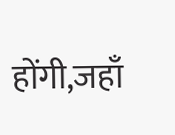होंगी,जहाँ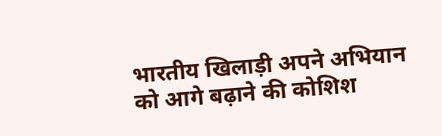भारतीय खिलाड़ी अपने अभियान को आगे बढ़ाने की कोशिश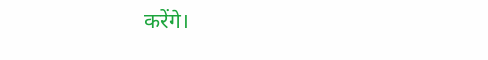करेंगे।